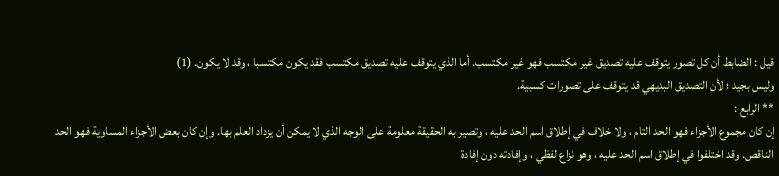قيل : الضابط أن كل تصور يتوقف عليه تصديق غير مكتسب فهو غير مكتسب. أما الذي يتوقف عليه تصديق مكتسب فقد يكون مكتسبا ، وقد لا يكون. (1)
وليس بجيد ؛ لأن التصديق البديهي قد يتوقف على تصورات كسبية.
** الرابع :
إن كان مجموع الأجزاء فهو الحد التام ، ولا خلاف في إطلاق اسم الحد عليه ، وتصير به الحقيقة معلومة على الوجه الذي لا يمكن أن يزداد العلم بها. وإن كان بعض الأجزاء المساوية فهو الحد الناقص. وقد اختلفوا في إطلاق اسم الحد عليه ، وهو نزاع لفظي ، وإفادته دون إفادة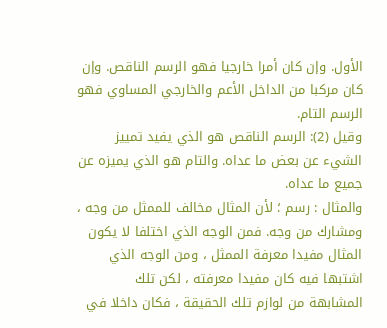الأول. وإن كان أمرا خارجيا فهو الرسم الناقص. وإن كان مركبا من الداخل الأعم والخارجي المساوي فهو الرسم التام.
وقيل (2): الرسم الناقص هو الذي يفيد تمييز الشيء عن بعض ما عداه. والتام هو الذي يميزه عن جميع ما عداه.
والمثال : رسم ؛ لأن المثال مخالف للممثل من وجه ، ومشارك من وجه. فمن الوجه الذي اختلفا لا يكون المثال مفيدا معرفة الممثل ، ومن الوجه الذي اشتبها فيه كان مفيدا معرفته ، لكن تلك المشابهة من لوازم تلك الحقيقة ، فكان داخلا في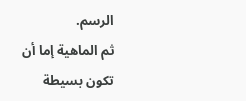الرسم.
ثم الماهية إما أن تكون بسيطة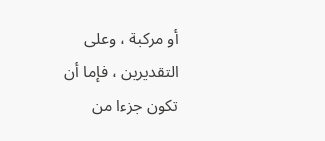أو مركبة ، وعلى التقديرين ، فإما أن تكون جزءا من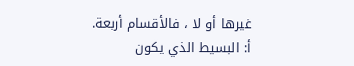غيرها أو لا ، فالأقسام أربعة.
أ: البسيط الذي يكون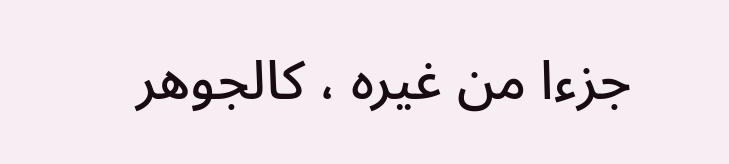جزءا من غيره ، كالجوهر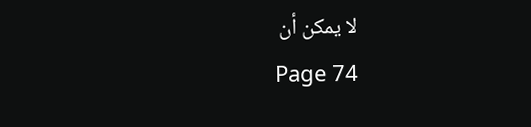لا يمكن أن
Page 74